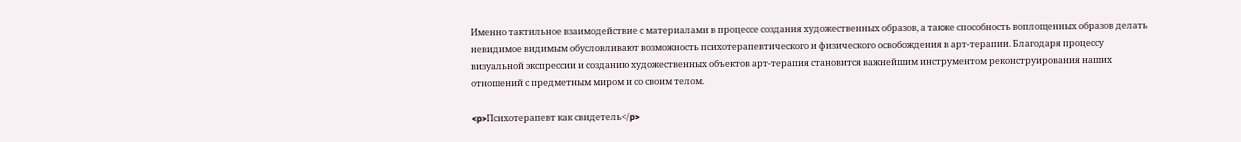Именно тактильное взаимодействие с материалами в процессе создания художественных образов, а также способность воплощенных образов делать невидимое видимым обусловливают возможность психотерапевтического и физического освобождения в арт-терапии. Благодаря процессу визуальной экспрессии и созданию художественных объектов арт-терапия становится важнейшим инструментом реконструирования наших отношений с предметным миром и со своим телом.

<p>Психотерапевт как свидетель</p>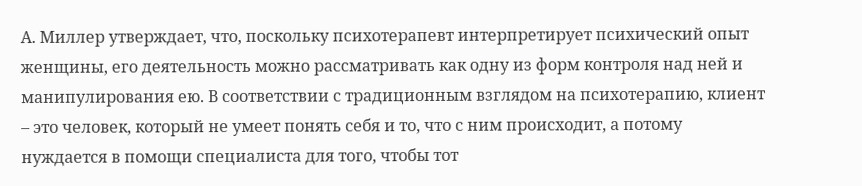А. Миллер утверждает, что, поскольку психотерапевт интерпретирует психический опыт женщины, его деятельность можно рассматривать как одну из форм контроля над ней и манипулирования ею. В соответствии с традиционным взглядом на психотерапию, клиент – это человек, который не умеет понять себя и то, что с ним происходит, а потому нуждается в помощи специалиста для того, чтобы тот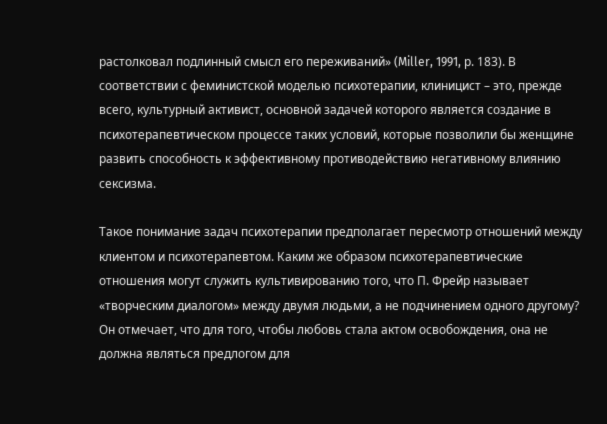растолковал подлинный смысл его переживаний» (Miller, 1991, р. 183). В соответствии с феминистской моделью психотерапии, клиницист – это, прежде всего, культурный активист, основной задачей которого является создание в психотерапевтическом процессе таких условий, которые позволили бы женщине развить способность к эффективному противодействию негативному влиянию сексизма.

Такое понимание задач психотерапии предполагает пересмотр отношений между клиентом и психотерапевтом. Каким же образом психотерапевтические отношения могут служить культивированию того, что П. Фрейр называет «творческим диалогом» между двумя людьми, а не подчинением одного другому? Он отмечает, что для того, чтобы любовь стала актом освобождения, она не должна являться предлогом для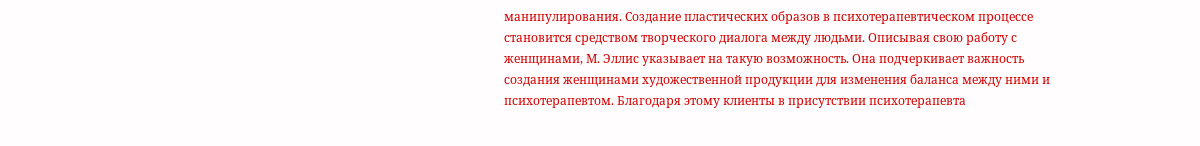манипулирования. Создание пластических образов в психотерапевтическом процессе становится средством творческого диалога между людьми. Описывая свою работу с женщинами, М. Эллис указывает на такую возможность. Она подчеркивает важность создания женщинами художественной продукции для изменения баланса между ними и психотерапевтом. Благодаря этому клиенты в присутствии психотерапевта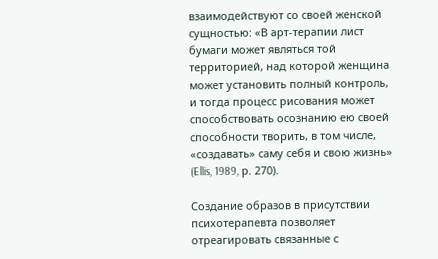взаимодействуют со своей женской сущностью: «В арт-терапии лист бумаги может являться той территорией, над которой женщина может установить полный контроль, и тогда процесс рисования может способствовать осознанию ею своей способности творить, в том числе, «создавать» саму себя и свою жизнь» (Ellis, 1989, р. 270).

Создание образов в присутствии психотерапевта позволяет отреагировать связанные с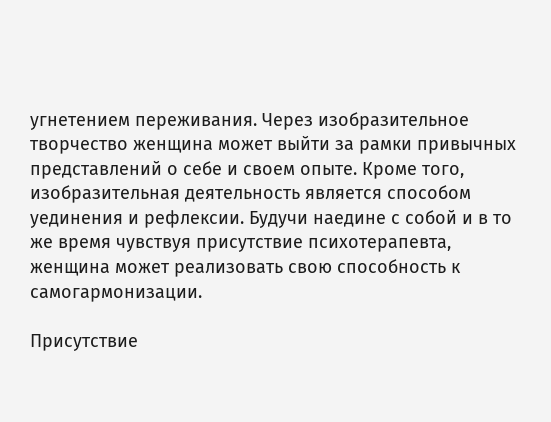угнетением переживания. Через изобразительное творчество женщина может выйти за рамки привычных представлений о себе и своем опыте. Кроме того, изобразительная деятельность является способом уединения и рефлексии. Будучи наедине с собой и в то же время чувствуя присутствие психотерапевта, женщина может реализовать свою способность к самогармонизации.

Присутствие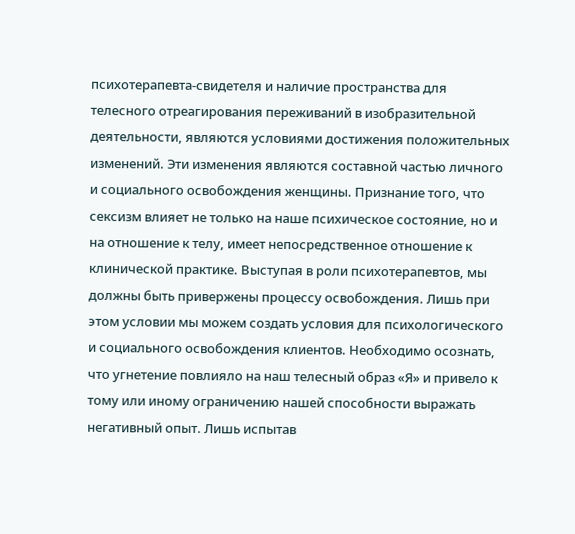психотерапевта-свидетеля и наличие пространства для телесного отреагирования переживаний в изобразительной деятельности, являются условиями достижения положительных изменений. Эти изменения являются составной частью личного и социального освобождения женщины. Признание того, что сексизм влияет не только на наше психическое состояние, но и на отношение к телу, имеет непосредственное отношение к клинической практике. Выступая в роли психотерапевтов, мы должны быть привержены процессу освобождения. Лишь при этом условии мы можем создать условия для психологического и социального освобождения клиентов. Необходимо осознать, что угнетение повлияло на наш телесный образ «Я» и привело к тому или иному ограничению нашей способности выражать негативный опыт. Лишь испытав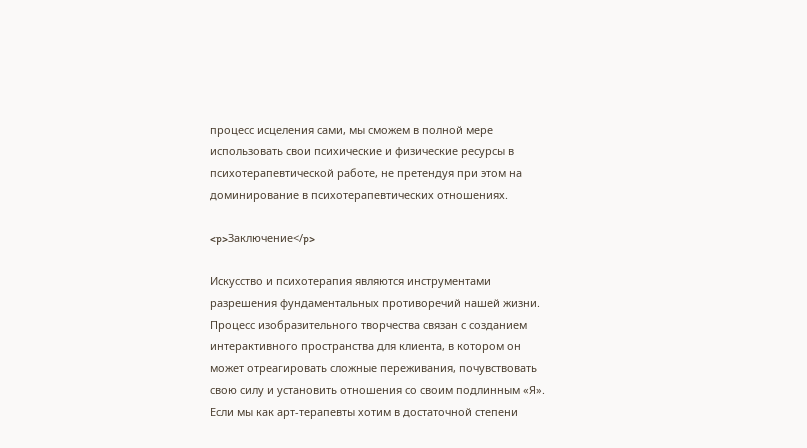процесс исцеления сами, мы сможем в полной мере использовать свои психические и физические ресурсы в психотерапевтической работе, не претендуя при этом на доминирование в психотерапевтических отношениях.

<p>Заключение</p>

Искусство и психотерапия являются инструментами разрешения фундаментальных противоречий нашей жизни. Процесс изобразительного творчества связан с созданием интерактивного пространства для клиента, в котором он может отреагировать сложные переживания, почувствовать свою силу и установить отношения со своим подлинным «Я». Если мы как арт-терапевты хотим в достаточной степени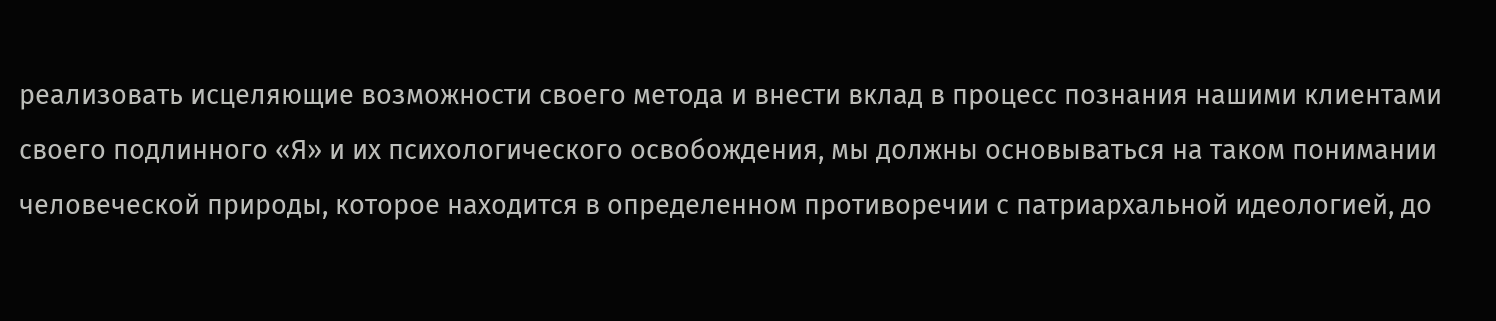реализовать исцеляющие возможности своего метода и внести вклад в процесс познания нашими клиентами своего подлинного «Я» и их психологического освобождения, мы должны основываться на таком понимании человеческой природы, которое находится в определенном противоречии с патриархальной идеологией, до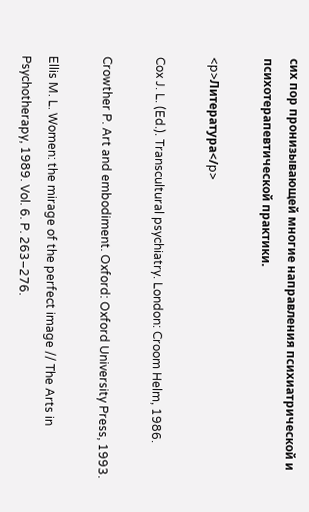сих пор пронизывающей многие направления психиатрической и психотерапевтической практики.

<p>Литература</p>

Cox J. L. (Ed.). Transcultural psychiatry. London: Croom Helm, 1986.

Crowther P. Art and embodiment. Oxford: Oxford University Press, 1993.

Ellis M. L. Women: the mirage of the perfect image // The Arts in Psychotherapy, 1989. Vol. 6. P. 263–276.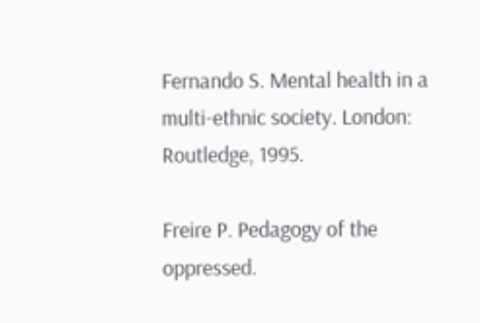Fernando S. Mental health in a multi-ethnic society. London: Routledge, 1995.

Freire P. Pedagogy of the oppressed.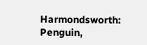Harmondsworth: Penguin,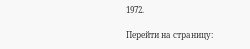1972.

Перейти на страницу: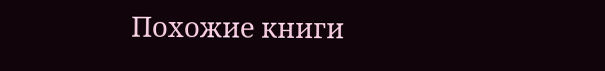Похожие книги